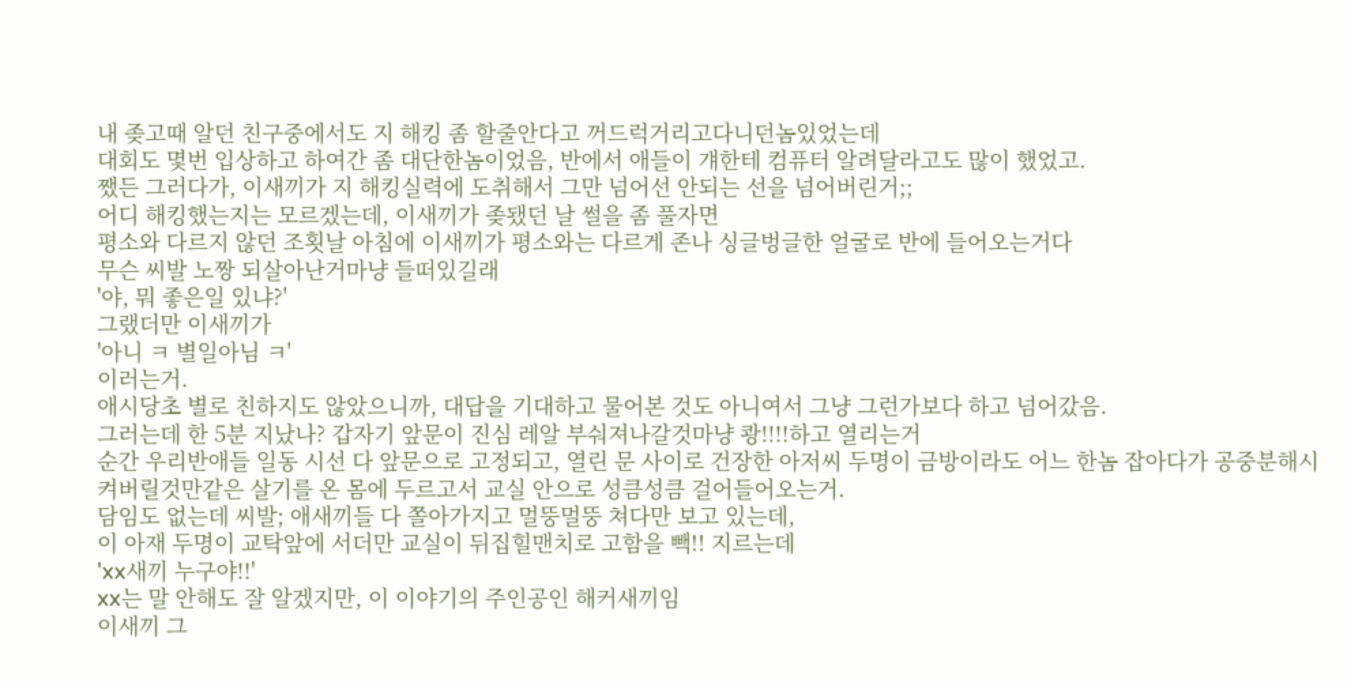내 좆고때 알던 친구중에서도 지 해킹 좀 할줄안다고 꺼드럭거리고다니던놈있었는데
대회도 몇번 입상하고 하여간 좀 대단한놈이었음, 반에서 애들이 걔한테 컴퓨터 알려달라고도 많이 했었고.
쨌든 그러다가, 이새끼가 지 해킹실력에 도취해서 그만 넘어선 안되는 선을 넘어버린거;;
어디 해킹했는지는 모르겠는데, 이새끼가 좆됐던 날 썰을 좀 풀자면
평소와 다르지 않던 조횟날 아침에 이새끼가 평소와는 다르게 존나 싱글벙글한 얼굴로 반에 들어오는거다
무슨 씨발 노짱 되살아난거마냥 들떠있길래
'야, 뭐 좋은일 있냐?'
그랬더만 이새끼가
'아니 ㅋ 별일아님 ㅋ'
이러는거.
애시당초 별로 친하지도 않았으니까, 대답을 기대하고 물어본 것도 아니여서 그냥 그런가보다 하고 넘어갔음.
그러는데 한 5분 지났나? 갑자기 앞문이 진심 레알 부숴져나갈것마냥 쾅!!!!하고 열리는거
순간 우리반애들 일동 시선 다 앞문으로 고정되고, 열린 문 사이로 건장한 아저씨 두명이 금방이라도 어느 한놈 잡아다가 공중분해시켜버릴것만같은 살기를 온 몸에 두르고서 교실 안으로 성큼성큼 걸어들어오는거.
담임도 없는데 씨발; 애새끼들 다 쫄아가지고 멀뚱멀뚱 쳐다만 보고 있는데,
이 아재 두명이 교탁앞에 서더만 교실이 뒤집힐맨치로 고함을 빽!! 지르는데
'xx새끼 누구야!!'
xx는 말 안해도 잘 알겠지만, 이 이야기의 주인공인 해커새끼임
이새끼 그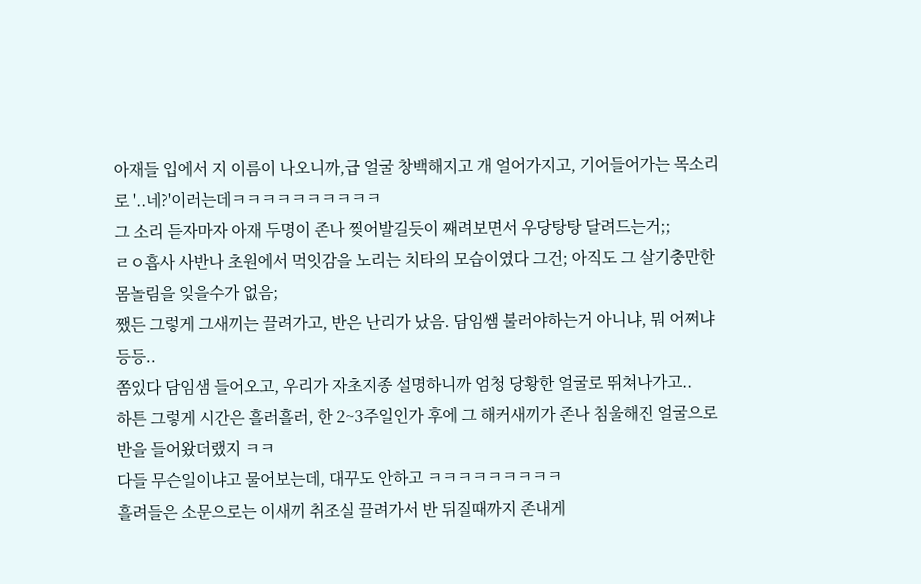아재들 입에서 지 이름이 나오니까,급 얼굴 창백해지고 개 얼어가지고, 기어들어가는 목소리로 '..네?'이러는데ㅋㅋㅋㅋㅋㅋㅋㅋㅋㅋ
그 소리 듣자마자 아재 두명이 존나 찢어발길듯이 째려보면서 우당탕탕 달려드는거;;
ㄹㅇ흡사 사반나 초원에서 먹잇감을 노리는 치타의 모습이였다 그건; 아직도 그 살기충만한 몸놀림을 잊을수가 없음;
쨌든 그렇게 그새끼는 끌려가고, 반은 난리가 났음. 담임쌤 불러야하는거 아니냐, 뭐 어쩌냐 등등..
쫌있다 담임샘 들어오고, 우리가 자초지종 설명하니까 엄청 당황한 얼굴로 뛰쳐나가고..
하튼 그렇게 시간은 흘러흘러, 한 2~3주일인가 후에 그 해커새끼가 존나 침울해진 얼굴으로 반을 들어왔더랬지 ㅋㅋ
다들 무슨일이냐고 물어보는데, 대꾸도 안하고 ㅋㅋㅋㅋㅋㅋㅋㅋㅋ
흘려들은 소문으로는 이새끼 취조실 끌려가서 반 뒤질때까지 존내게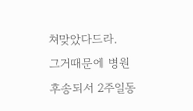쳐맞았다드라.
그거때문에 병원 후송되서 2주일동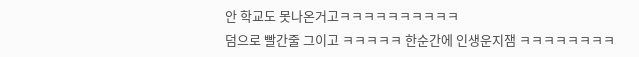안 학교도 못나온거고ㅋㅋㅋㅋㅋㅋㅋㅋㅋㅋ
덤으로 빨간줄 그이고 ㅋㅋㅋㅋㅋ 한순간에 인생운지잼 ㅋㅋㅋㅋㅋㅋㅋㅋ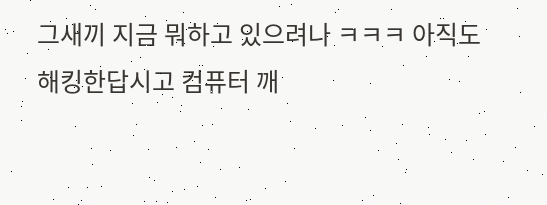그새끼 지금 뭐하고 있으려나 ㅋㅋㅋ 아직도 해킹한답시고 컴퓨터 깨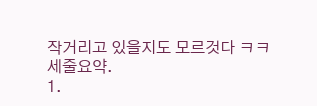작거리고 있을지도 모르것다 ㅋㅋ
세줄요약.
1.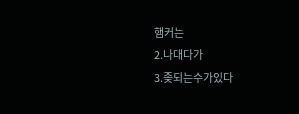햄커는
2.나대다가
3.좆되는수가있다